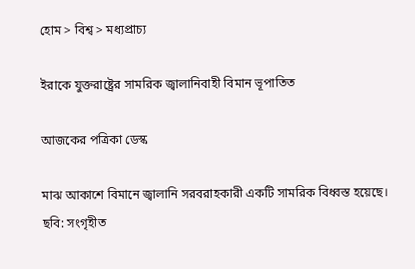হোম > বিশ্ব > মধ্যপ্রাচ্য

ইরাকে যুক্তরাষ্ট্রের সামরিক জ্বালানিবাহী বিমান ভূপাতিত

আজকের পত্রিকা ডেস্ক

মাঝ আকাশে বিমানে জ্বালানি সরবরাহকারী একটি সামরিক বিধ্বস্ত হয়েছে। ছবি: সংগৃহীত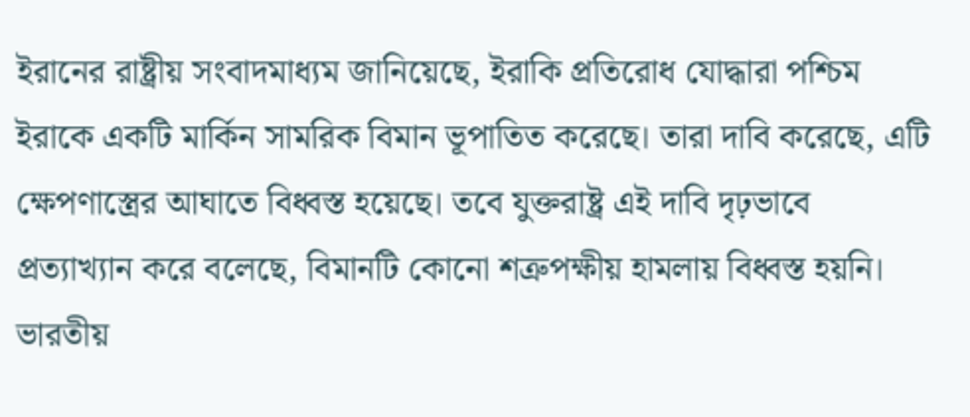ইরানের রাষ্ট্রীয় সংবাদমাধ্যম জানিয়েছে, ইরাকি প্রতিরোধ যোদ্ধারা পশ্চিম ইরাকে একটি মার্কিন সামরিক বিমান ভূপাতিত করেছে। তারা দাবি করেছে, এটি ক্ষেপণাস্ত্রের আঘাতে বিধ্বস্ত হয়েছে। তবে যুক্তরাষ্ট্র এই দাবি দৃঢ়ভাবে প্রত্যাখ্যান করে বলেছে, বিমানটি কোনো শত্রুপক্ষীয় হামলায় বিধ্বস্ত হয়নি। ভারতীয়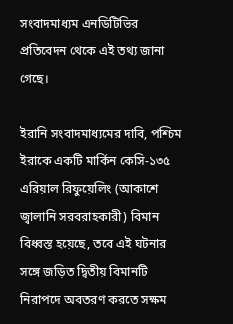সংবাদমাধ্যম এনডিটিভির প্রতিবেদন থেকে এই তথ্য জানা গেছে।

ইরানি সংবাদমাধ্যমের দাবি, পশ্চিম ইরাকে একটি মার্কিন কেসি-১৩৫ এরিয়াল রিফুয়েলিং (আকাশে জ্বালানি সরবরাহকারী) বিমান বিধ্বস্ত হয়েছে, তবে এই ঘটনার সঙ্গে জড়িত দ্বিতীয় বিমানটি নিরাপদে অবতরণ করতে সক্ষম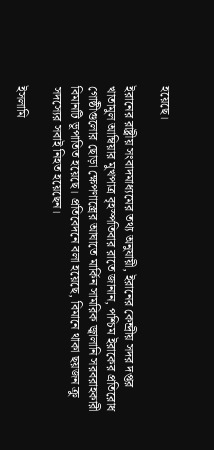হয়েছে।

ইরানের রাষ্ট্রীয় সংবাদমাধ্যমের তথ্য অনুযায়ী, ইরানের কেন্দ্রীয় সদর দপ্তর খাতামুল আম্বিয়ার মুখপাত্র বৃহস্পতিবার রাতে জানান, পশ্চিম ইরাকের প্রতিরোধ গোষ্ঠীগুলোর ছোড়া ক্ষেপণাস্ত্রের আঘাতে মার্কিন সামরিক জ্বালানি সরবরাহকারী বিমানটি ভূপাতিত হয়েছে। প্রতিবেদনে বলা হয়েছে, বিমানে থাকা ছয়জন ক্রু সদস্যের সবাই নিহত হয়েছেন।

ইসলামি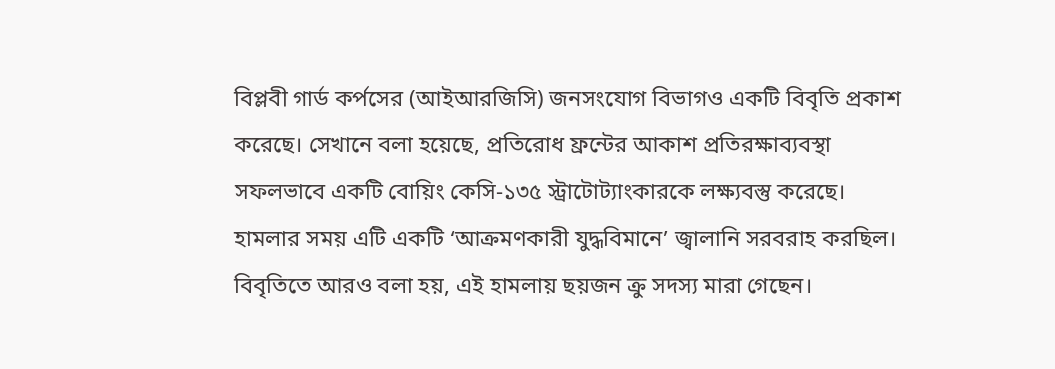বিপ্লবী গার্ড কর্পসের (আইআরজিসি) জনসংযোগ বিভাগও একটি বিবৃতি প্রকাশ করেছে। সেখানে বলা হয়েছে, প্রতিরোধ ফ্রন্টের আকাশ প্রতিরক্ষাব্যবস্থা সফলভাবে একটি বোয়িং কেসি-১৩৫ স্ট্রাটোট্যাংকারকে লক্ষ্যবস্তু করেছে। হামলার সময় এটি একটি ‘আক্রমণকারী যুদ্ধবিমানে’ জ্বালানি সরবরাহ করছিল। বিবৃতিতে আরও বলা হয়, এই হামলায় ছয়জন ক্রু সদস্য মারা গেছেন।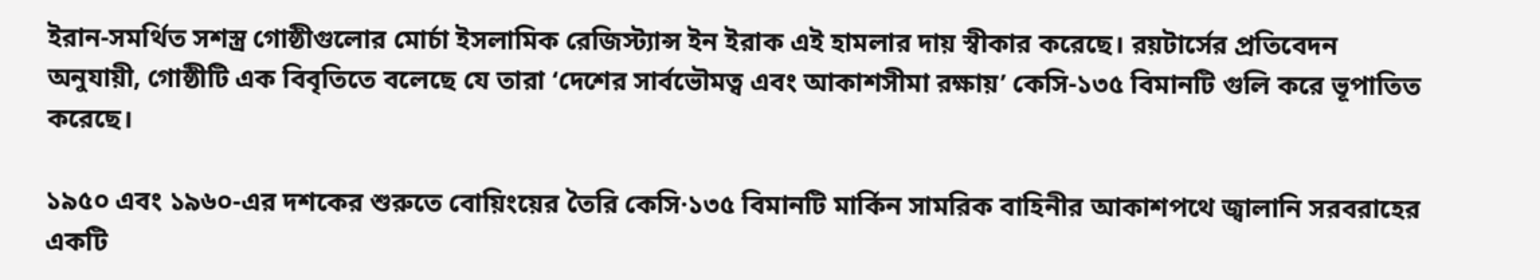ইরান-সমর্থিত সশস্ত্র গোষ্ঠীগুলোর মোর্চা ইসলামিক রেজিস্ট্যান্স ইন ইরাক এই হামলার দায় স্বীকার করেছে। রয়টার্সের প্রতিবেদন অনুযায়ী, গোষ্ঠীটি এক বিবৃতিতে বলেছে যে তারা ‘দেশের সার্বভৌমত্ব এবং আকাশসীমা রক্ষায়’ কেসি-১৩৫ বিমানটি গুলি করে ভূপাতিত করেছে।

১৯৫০ এবং ১৯৬০-এর দশকের শুরুতে বোয়িংয়ের তৈরি কেসি·১৩৫ বিমানটি মার্কিন সামরিক বাহিনীর আকাশপথে জ্বালানি সরবরাহের একটি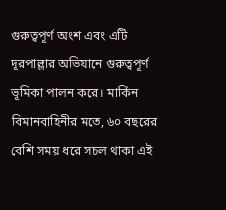গুরুত্বপূর্ণ অংশ এবং এটি দূরপাল্লার অভিযানে গুরুত্বপূর্ণ ভূমিকা পালন করে। মার্কিন বিমানবাহিনীর মতে, ৬০ বছরের বেশি সময় ধরে সচল থাকা এই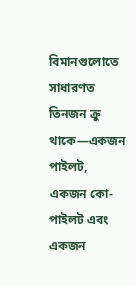বিমানগুলোতে সাধারণত তিনজন ক্রু থাকে—একজন পাইলট, একজন কো-পাইলট এবং একজন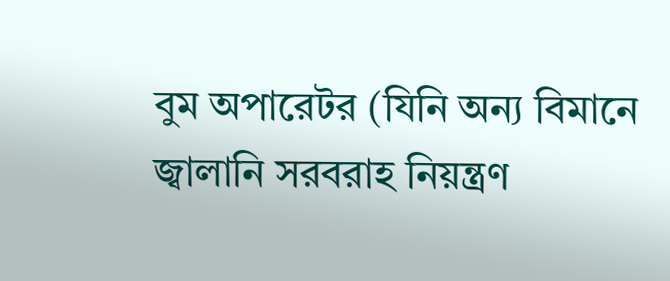বুম অপারেটর (যিনি অন্য বিমানে জ্বালানি সরবরাহ নিয়ন্ত্রণ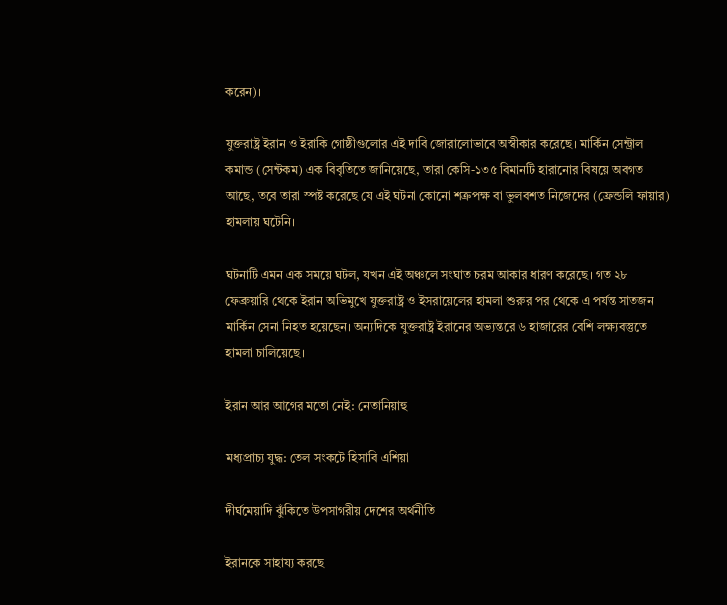করেন)।

যুক্তরাষ্ট্র ইরান ও ইরাকি গোষ্ঠীগুলোর এই দাবি জোরালোভাবে অস্বীকার করেছে। মার্কিন সেন্ট্রাল কমান্ড (সেন্টকম) এক বিবৃতিতে জানিয়েছে, তারা কেসি-১৩৫ বিমানটি হারানোর বিষয়ে অবগত আছে, তবে তারা স্পষ্ট করেছে যে এই ঘটনা কোনো শত্রুপক্ষ বা ভুলবশত নিজেদের (ফ্রেন্ডলি ফায়ার) হামলায় ঘটেনি।

ঘটনাটি এমন এক সময়ে ঘটল, যখন এই অঞ্চলে সংঘাত চরম আকার ধারণ করেছে। গত ২৮ ফেব্রুয়ারি থেকে ইরান অভিমুখে যুক্তরাষ্ট্র ও ইসরায়েলের হামলা শুরুর পর থেকে এ পর্যন্ত সাতজন মার্কিন সেনা নিহত হয়েছেন। অন্যদিকে যুক্তরাষ্ট্র ইরানের অভ্যন্তরে ৬ হাজারের বেশি লক্ষ্যবস্তুতে হামলা চালিয়েছে।

ইরান আর আগের মতো নেই: নেতানিয়াহু

মধ্যপ্রাচ্য যুদ্ধ: তেল সংকটে হিসাবি এশিয়া

দীর্ঘমেয়াদি ঝুঁকিতে উপসাগরীয় দেশের অর্থনীতি

ইরানকে সাহায্য করছে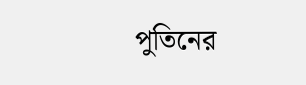পুতিনের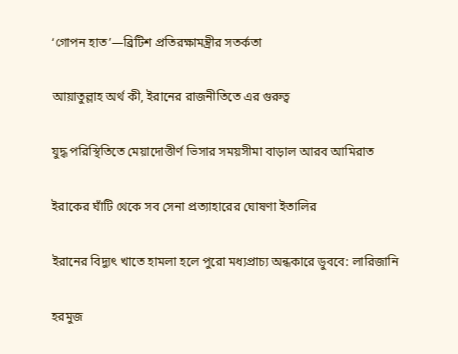‘গোপন হাত’—ব্রিটিশ প্রতিরক্ষামন্ত্রীর সতর্কতা

আয়াতুল্লাহ অর্থ কী, ইরানের রাজনীতিতে এর গুরুত্ব

যুদ্ধ পরিস্থিতিতে মেয়াদোত্তীর্ণ ভিসার সময়সীমা বাড়াল আরব আমিরাত

ইরাকের ঘাঁটি থেকে সব সেনা প্রত্যাহারের ঘোষণা ইতালির

ইরানের বিদ্যুৎ খাতে হামলা হলে পুরো মধ্যপ্রাচ্য অন্ধকারে ডুববে: লারিজানি

হরমুজ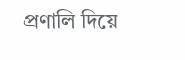প্রণালি দিয়ে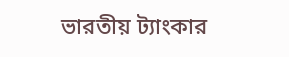ভারতীয় ট্যাংকার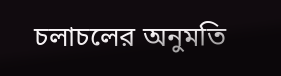চলাচলের অনুমতি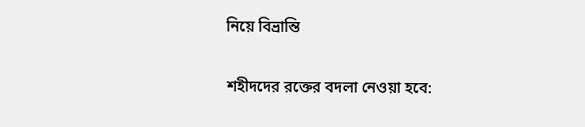নিয়ে বিভ্রান্তি

শহীদদের রক্তের বদলা নেওয়া হবে: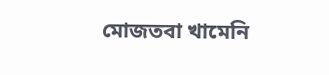মোজতবা খামেনি